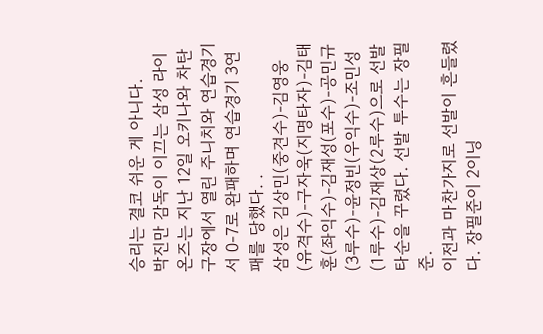승리는 결코 쉬운 게 아니다.
박진만 감독이 이끄는 삼성 라이온즈는 지난 12일 오키나와 차탄구장에서 열린 주니치와 연습경기서 0-7로 완패하며 연습경기 3연패를 당했다. .
삼성은 김상민(중견수)-김영웅(유격수)-구자욱(지명타자)-김태훈(좌익수)-김재성(포수)-공민규(3루수)-윤정빈(우익수)-조민성(1루수)-김재상(2루수)으로 선발 타순을 꾸렸다. 선발 투수는 장필준.
이전과 마찬가지로 선발이 흔들렸다. 장필준이 2이닝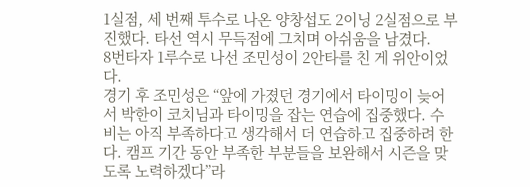1실점, 세 번째 투수로 나온 양창섭도 2이닝 2실점으로 부진했다. 타선 역시 무득점에 그치며 아쉬움을 남겼다.
8번타자 1루수로 나선 조민성이 2안타를 친 게 위안이었다.
경기 후 조민성은 “앞에 가졌던 경기에서 타이밍이 늦어서 박한이 코치님과 타이밍을 잡는 연습에 집중했다. 수비는 아직 부족하다고 생각해서 더 연습하고 집중하려 한다. 캠프 기간 동안 부족한 부분들을 보완해서 시즌을 맞도록 노력하겠다”라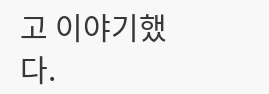고 이야기했다.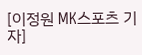[이정원 MK스포츠 기자]